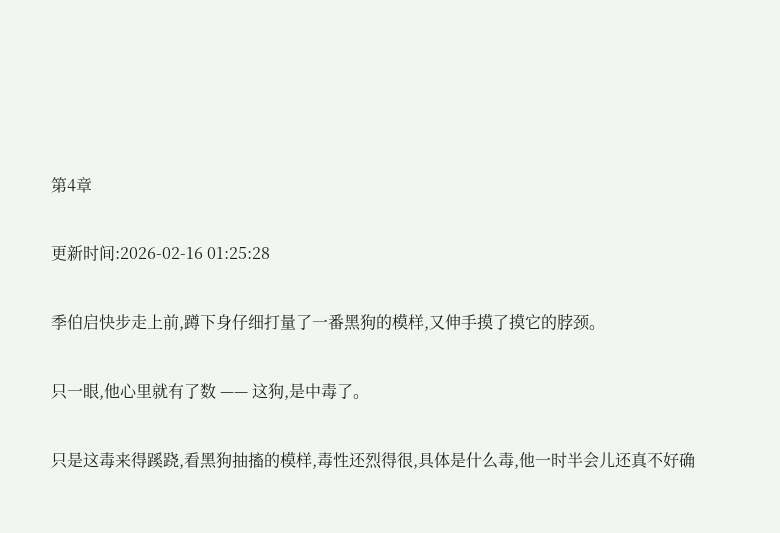第4章

更新时间:2026-02-16 01:25:28

季伯启快步走上前,蹲下身仔细打量了一番黑狗的模样,又伸手摸了摸它的脖颈。

只一眼,他心里就有了数 —— 这狗,是中毒了。

只是这毒来得蹊跷,看黑狗抽搐的模样,毒性还烈得很,具体是什么毒,他一时半会儿还真不好确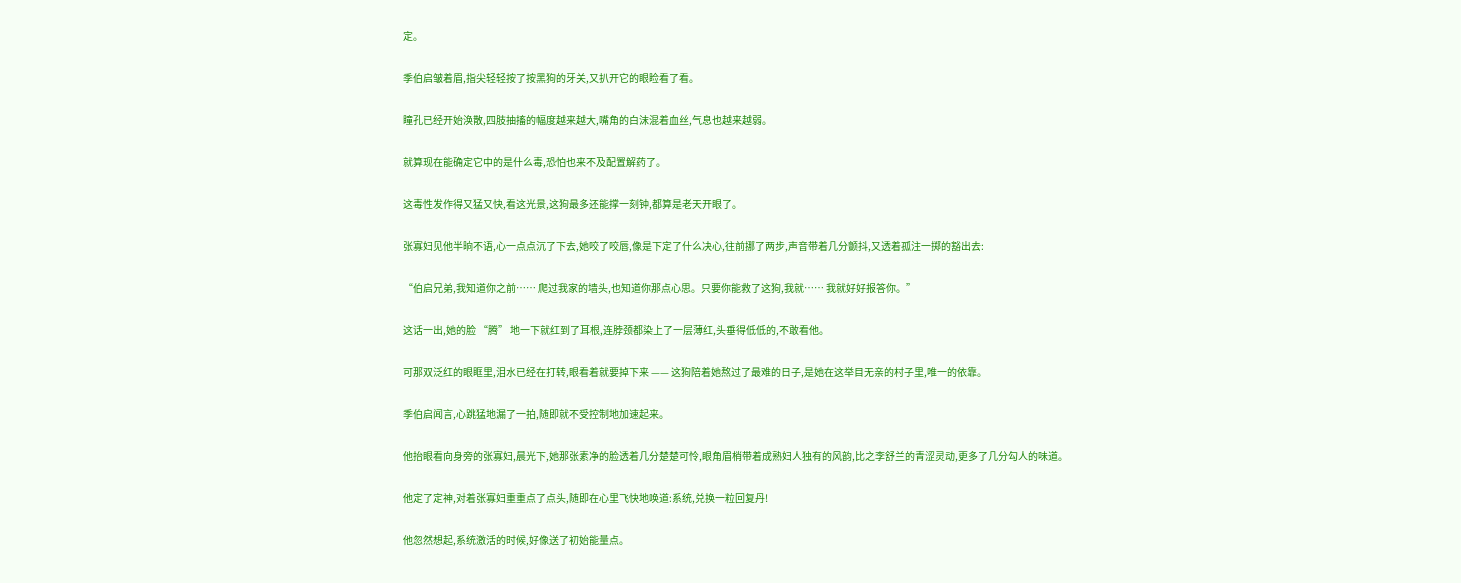定。

季伯启皱着眉,指尖轻轻按了按黑狗的牙关,又扒开它的眼睑看了看。

瞳孔已经开始涣散,四肢抽搐的幅度越来越大,嘴角的白沫混着血丝,气息也越来越弱。

就算现在能确定它中的是什么毒,恐怕也来不及配置解药了。

这毒性发作得又猛又快,看这光景,这狗最多还能撑一刻钟,都算是老天开眼了。

张寡妇见他半晌不语,心一点点沉了下去,她咬了咬唇,像是下定了什么决心,往前挪了两步,声音带着几分颤抖,又透着孤注一掷的豁出去:

“伯启兄弟,我知道你之前…… 爬过我家的墙头,也知道你那点心思。只要你能救了这狗,我就…… 我就好好报答你。”

这话一出,她的脸 “腾” 地一下就红到了耳根,连脖颈都染上了一层薄红,头垂得低低的,不敢看他。

可那双泛红的眼眶里,泪水已经在打转,眼看着就要掉下来 —— 这狗陪着她熬过了最难的日子,是她在这举目无亲的村子里,唯一的依靠。

季伯启闻言,心跳猛地漏了一拍,随即就不受控制地加速起来。

他抬眼看向身旁的张寡妇,晨光下,她那张素净的脸透着几分楚楚可怜,眼角眉梢带着成熟妇人独有的风韵,比之李舒兰的青涩灵动,更多了几分勾人的味道。

他定了定神,对着张寡妇重重点了点头,随即在心里飞快地唤道:系统,兑换一粒回复丹!

他忽然想起,系统激活的时候,好像送了初始能量点。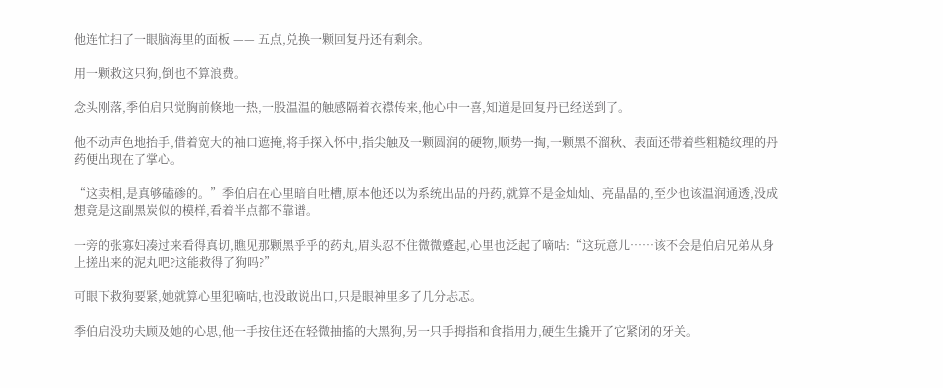他连忙扫了一眼脑海里的面板 —— 五点,兑换一颗回复丹还有剩余。

用一颗救这只狗,倒也不算浪费。

念头刚落,季伯启只觉胸前倏地一热,一股温温的触感隔着衣襟传来,他心中一喜,知道是回复丹已经送到了。

他不动声色地抬手,借着宽大的袖口遮掩,将手探入怀中,指尖触及一颗圆润的硬物,顺势一掏,一颗黑不溜秋、表面还带着些粗糙纹理的丹药便出现在了掌心。

“这卖相,是真够磕碜的。”季伯启在心里暗自吐槽,原本他还以为系统出品的丹药,就算不是金灿灿、亮晶晶的,至少也该温润通透,没成想竟是这副黑炭似的模样,看着半点都不靠谱。

一旁的张寡妇凑过来看得真切,瞧见那颗黑乎乎的药丸,眉头忍不住微微蹙起,心里也泛起了嘀咕:“这玩意儿……该不会是伯启兄弟从身上搓出来的泥丸吧?这能救得了狗吗?”

可眼下救狗要紧,她就算心里犯嘀咕,也没敢说出口,只是眼神里多了几分忐忑。

季伯启没功夫顾及她的心思,他一手按住还在轻微抽搐的大黑狗,另一只手拇指和食指用力,硬生生撬开了它紧闭的牙关。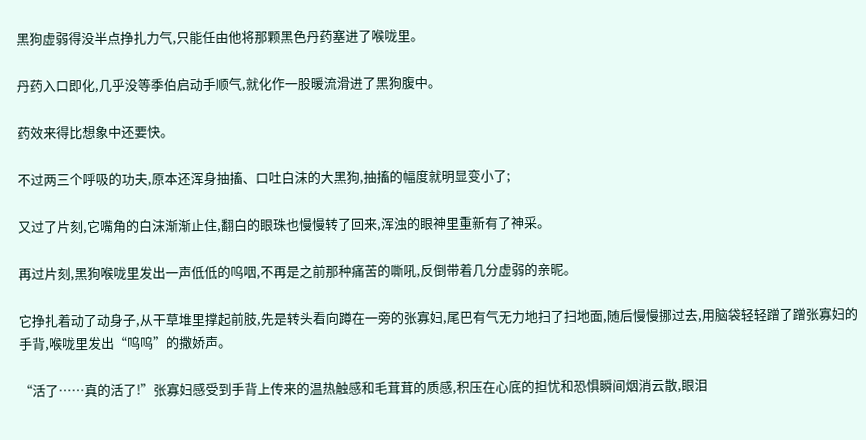黑狗虚弱得没半点挣扎力气,只能任由他将那颗黑色丹药塞进了喉咙里。

丹药入口即化,几乎没等季伯启动手顺气,就化作一股暖流滑进了黑狗腹中。

药效来得比想象中还要快。

不过两三个呼吸的功夫,原本还浑身抽搐、口吐白沫的大黑狗,抽搐的幅度就明显变小了;

又过了片刻,它嘴角的白沫渐渐止住,翻白的眼珠也慢慢转了回来,浑浊的眼神里重新有了神采。

再过片刻,黑狗喉咙里发出一声低低的呜咽,不再是之前那种痛苦的嘶吼,反倒带着几分虚弱的亲昵。

它挣扎着动了动身子,从干草堆里撑起前肢,先是转头看向蹲在一旁的张寡妇,尾巴有气无力地扫了扫地面,随后慢慢挪过去,用脑袋轻轻蹭了蹭张寡妇的手背,喉咙里发出“呜呜”的撒娇声。

“活了……真的活了!”张寡妇感受到手背上传来的温热触感和毛茸茸的质感,积压在心底的担忧和恐惧瞬间烟消云散,眼泪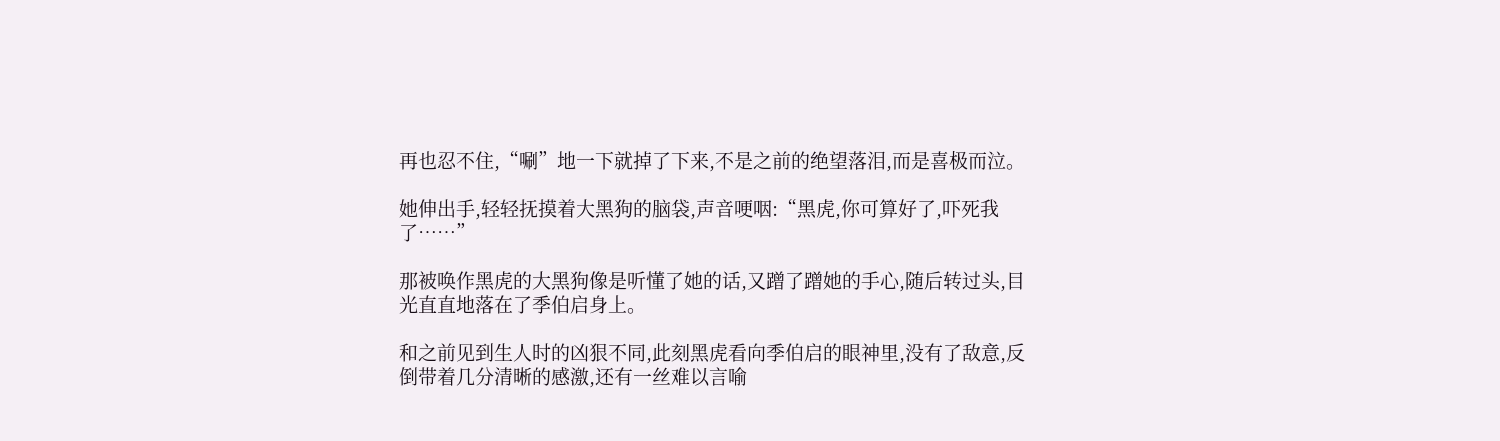再也忍不住,“唰”地一下就掉了下来,不是之前的绝望落泪,而是喜极而泣。

她伸出手,轻轻抚摸着大黑狗的脑袋,声音哽咽:“黑虎,你可算好了,吓死我了……”

那被唤作黑虎的大黑狗像是听懂了她的话,又蹭了蹭她的手心,随后转过头,目光直直地落在了季伯启身上。

和之前见到生人时的凶狠不同,此刻黑虎看向季伯启的眼神里,没有了敌意,反倒带着几分清晰的感激,还有一丝难以言喻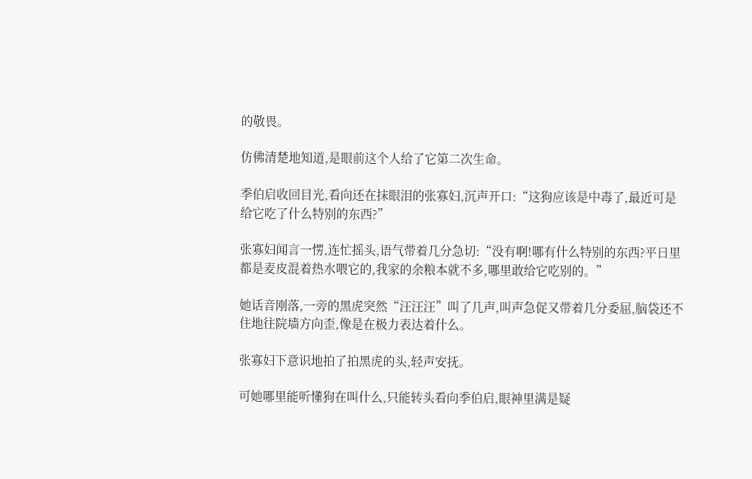的敬畏。

仿佛清楚地知道,是眼前这个人给了它第二次生命。

季伯启收回目光,看向还在抹眼泪的张寡妇,沉声开口:“这狗应该是中毒了,最近可是给它吃了什么特别的东西?”

张寡妇闻言一愣,连忙摇头,语气带着几分急切:“没有啊!哪有什么特别的东西?平日里都是麦皮混着热水喂它的,我家的余粮本就不多,哪里敢给它吃别的。”

她话音刚落,一旁的黑虎突然“汪汪汪”叫了几声,叫声急促又带着几分委屈,脑袋还不住地往院墙方向歪,像是在极力表达着什么。

张寡妇下意识地拍了拍黑虎的头,轻声安抚。

可她哪里能听懂狗在叫什么,只能转头看向季伯启,眼神里满是疑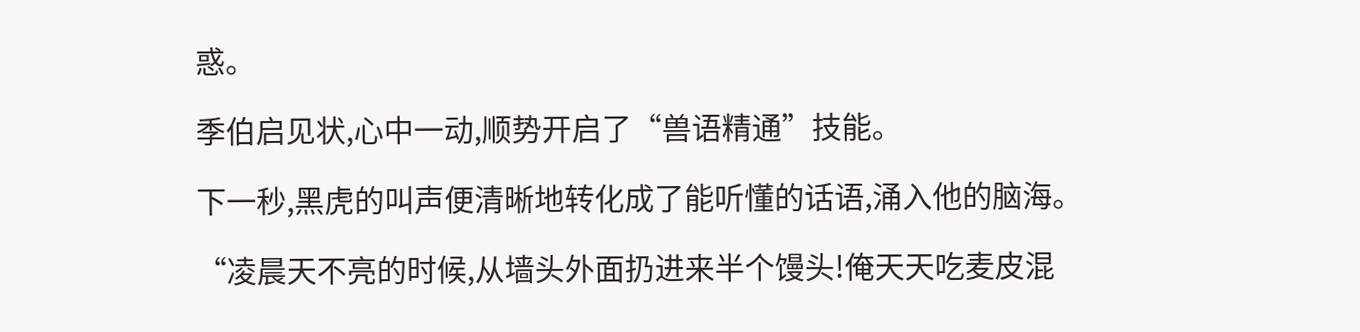惑。

季伯启见状,心中一动,顺势开启了“兽语精通”技能。

下一秒,黑虎的叫声便清晰地转化成了能听懂的话语,涌入他的脑海。

“凌晨天不亮的时候,从墙头外面扔进来半个馒头!俺天天吃麦皮混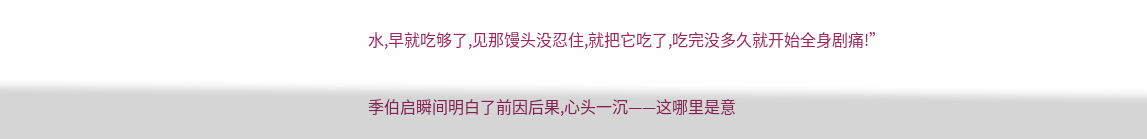水,早就吃够了,见那馒头没忍住,就把它吃了,吃完没多久就开始全身剧痛!”

季伯启瞬间明白了前因后果,心头一沉——这哪里是意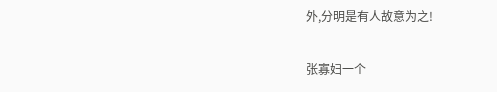外,分明是有人故意为之!

张寡妇一个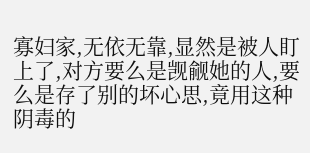寡妇家,无依无靠,显然是被人盯上了,对方要么是觊觎她的人,要么是存了别的坏心思,竟用这种阴毒的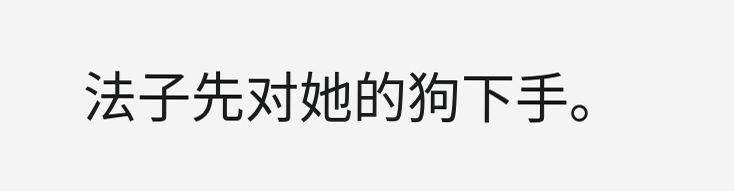法子先对她的狗下手。